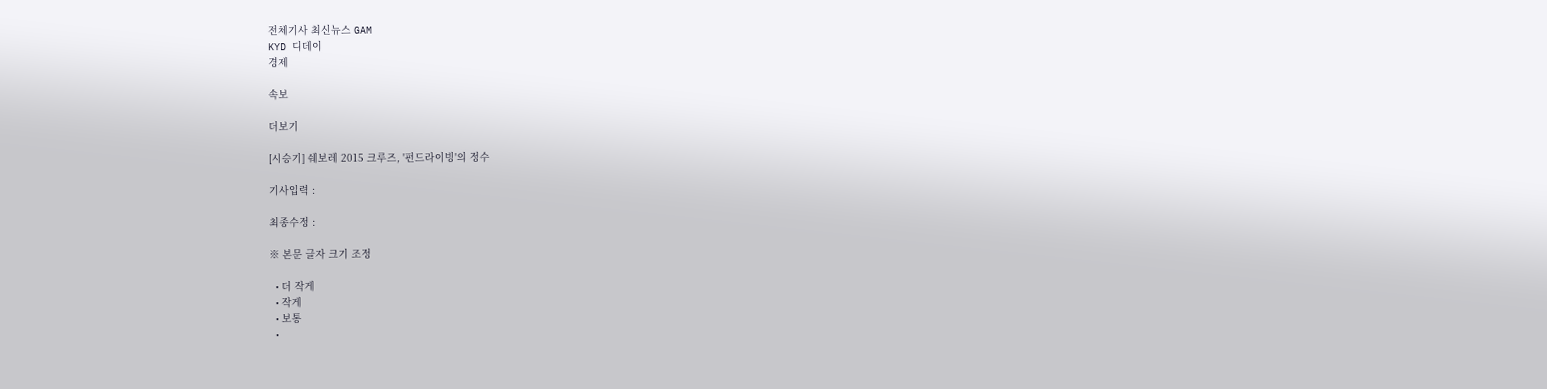전체기사 최신뉴스 GAM
KYD 디데이
경제

속보

더보기

[시승기] 쉐보레 2015 크루즈, '펀드라이빙'의 정수

기사입력 :

최종수정 :

※ 본문 글자 크기 조정

  • 더 작게
  • 작게
  • 보통
  •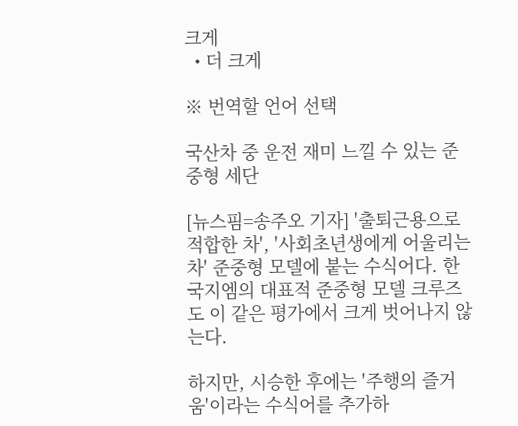크게
  • 더 크게

※ 번역할 언어 선택

국산차 중 운전 재미 느낄 수 있는 준중형 세단

[뉴스핌=송주오 기자] '출퇴근용으로 적합한 차', '사회초년생에게 어울리는 차' 준중형 모델에 붙는 수식어다. 한국지엠의 대표적 준중형 모델 크루즈도 이 같은 평가에서 크게 벗어나지 않는다.

하지만, 시승한 후에는 '주행의 즐거움'이라는 수식어를 추가하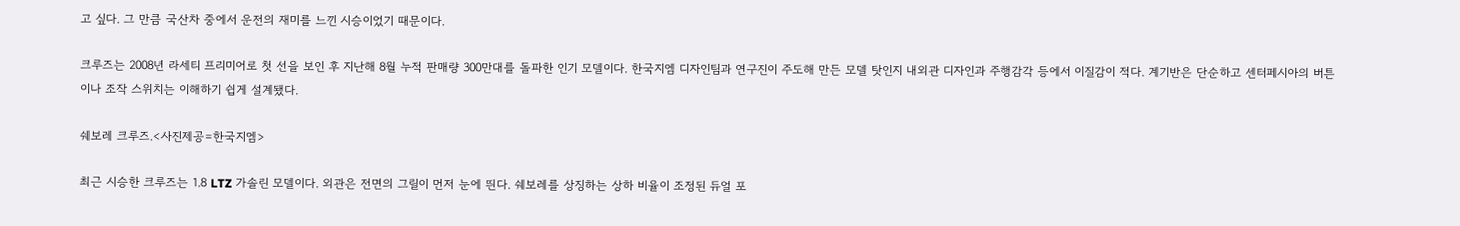고 싶다. 그 만큼 국산차 중에서 운전의 재미를 느낀 시승이었기 때문이다.

크루즈는 2008년 라세티 프리미어로 첫 선을 보인 후 지난해 8월 누적 판매량 300만대를 돌파한 인기 모델이다. 한국지엠 디자인팀과 연구진이 주도해 만든 모델 탓인지 내외관 디자인과 주행감각 등에서 이질감이 적다. 계기반은 단순하고 센터페시아의 버튼이나 조작 스위치는 이해하기 쉽게 설계됐다.

쉐보레 크루즈.<사진제공=한국지엠>

최근 시승한 크루즈는 1.8 LTZ 가솔린 모델이다. 외관은 전면의 그릴이 먼저 눈에 띈다. 쉐보레를 상징하는 상하 비율이 조정된 듀얼 포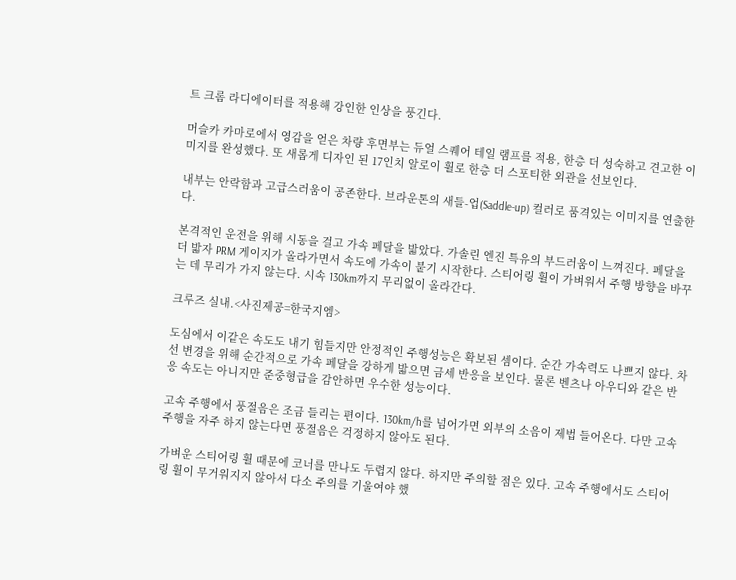트 크롬 라디에이터를 적용해 강인한 인상을 풍긴다.

머슬카 카마로에서 영감을 얻은 차량 후면부는 듀얼 스퀘어 테일 램프를 적용, 한층 더 성숙하고 견고한 이미지를 완성했다. 또 새롭게 디자인 된 17인치 알로이 휠로 한층 더 스포티한 외관을 선보인다.

내부는 안락함과 고급스러움이 공존한다. 브라운톤의 새들-업(Saddle-up) 컬러로 품격있는 이미지를 연출한다.

본격적인 운전을 위해 시동을 걸고 가속 페달을 밟았다. 가솔린 엔진 특유의 부드러움이 느껴진다. 페달을 더 밟자 PRM 게이지가 올라가면서 속도에 가속이 붙기 시작한다. 스티어링 휠이 가벼워서 주행 방향을 바꾸는 데 무리가 가지 않는다. 시속 130km까지 무리없이 올라간다.

크루즈 실내.<사진제공=한국지엠>

도심에서 이같은 속도도 내기 힘들지만 안정적인 주행성능은 확보된 셈이다. 순간 가속력도 나쁘지 않다. 차선 변경을 위해 순간적으로 가속 페달을 강하게 밟으면 금세 반응을 보인다. 물론 벤츠나 아우디와 같은 반응 속도는 아니지만 준중형급을 감안하면 우수한 성능이다.

고속 주행에서 풍절음은 조금 들리는 편이다. 130km/h를 넘어가면 외부의 소음이 제법 들어온다. 다만 고속 주행을 자주 하지 않는다면 풍절음은 걱정하지 않아도 된다.

가벼운 스티어링 휠 때문에 코너를 만나도 두렵지 않다. 하지만 주의할 점은 있다. 고속 주행에서도 스티어링 휠이 무거워지지 않아서 다소 주의를 기울여야 했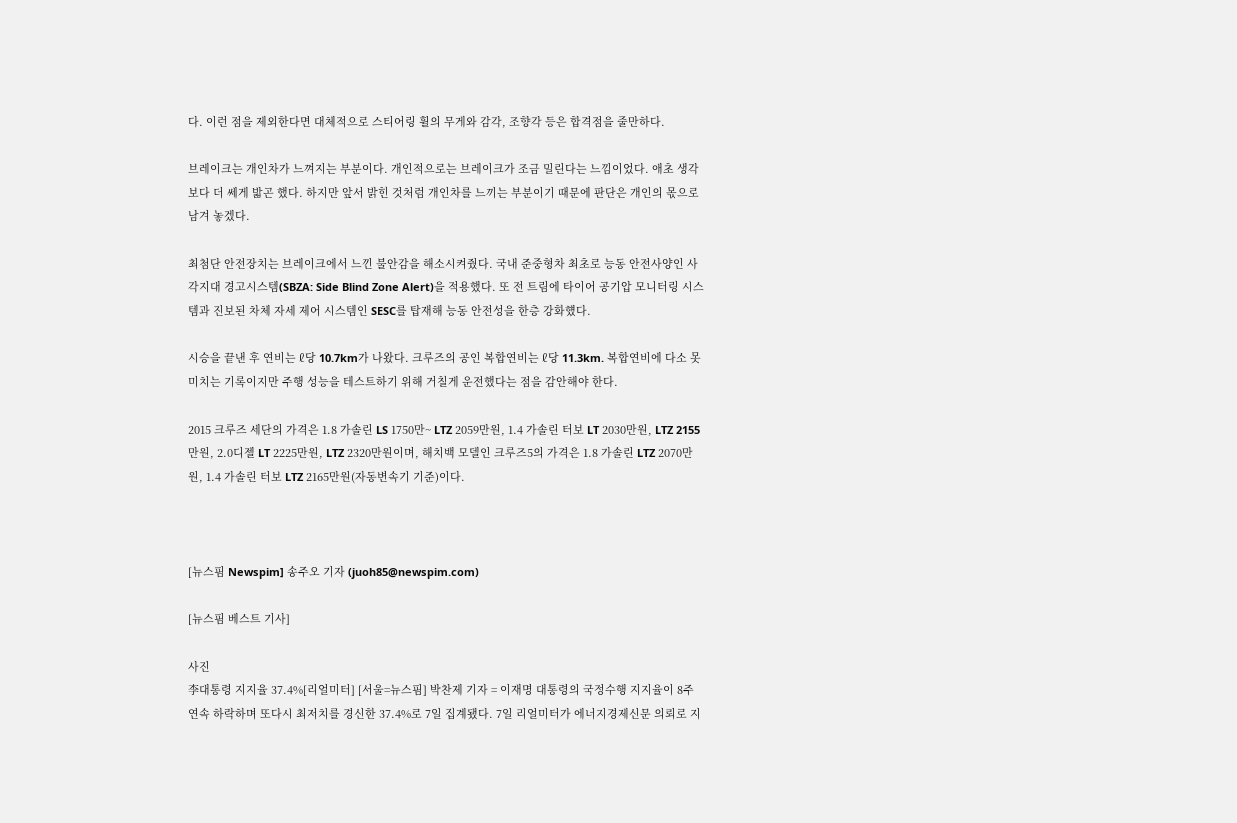다. 이런 점을 제외한다면 대체적으로 스티어링 휠의 무게와 감각, 조향각 등은 합격점을 줄만하다.

브레이크는 개인차가 느껴지는 부분이다. 개인적으로는 브레이크가 조금 밀린다는 느낌이었다. 애초 생각보다 더 쎄게 밟곤 했다. 하지만 앞서 밝힌 것처럼 개인차를 느끼는 부분이기 때문에 판단은 개인의 몫으로 남겨 놓겠다.

최첨단 안전장치는 브레이크에서 느낀 불안감을 해소시켜줬다. 국내 준중형차 최초로 능동 안전사양인 사각지대 경고시스템(SBZA: Side Blind Zone Alert)을 적용했다. 또 전 트림에 타이어 공기압 모니터링 시스템과 진보된 차체 자세 제어 시스템인 SESC를 탑재해 능동 안전성을 한층 강화헀다.

시승을 끝낸 후 연비는 ℓ당 10.7km가 나왔다. 크루즈의 공인 복합연비는 ℓ당 11.3km. 복합연비에 다소 못 미치는 기록이지만 주행 성능을 테스트하기 위해 거칠게 운전했다는 점을 감안해야 한다.

2015 크루즈 세단의 가격은 1.8 가솔린 LS 1750만~ LTZ 2059만원, 1.4 가솔린 터보 LT 2030만원, LTZ 2155만원, 2.0디젤 LT 2225만원, LTZ 2320만원이며, 해치백 모델인 크루즈5의 가격은 1.8 가솔린 LTZ 2070만원, 1.4 가솔린 터보 LTZ 2165만원(자동변속기 기준)이다.



[뉴스핌 Newspim] 송주오 기자 (juoh85@newspim.com)

[뉴스핌 베스트 기사]

사진
李대통령 지지율 37.4%[리얼미터] [서울=뉴스핌] 박찬제 기자 = 이재명 대통령의 국정수행 지지율이 8주 연속 하락하며 또다시 최저치를 경신한 37.4%로 7일 집계됐다. 7일 리얼미터가 에너지경제신문 의뢰로 지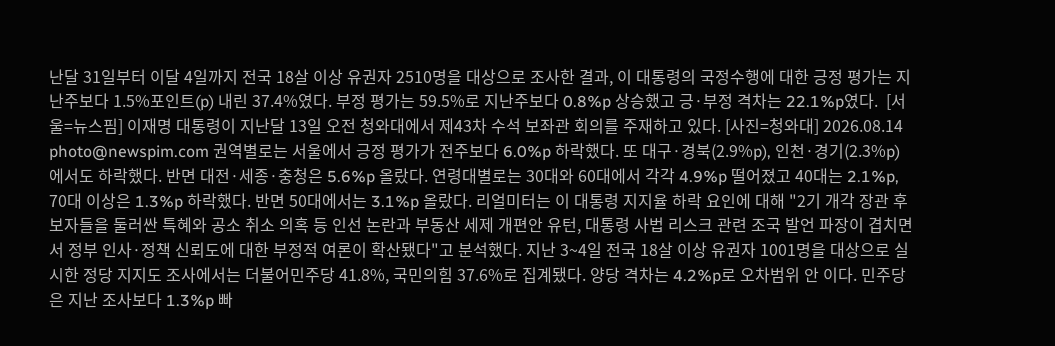난달 31일부터 이달 4일까지 전국 18살 이상 유권자 2510명을 대상으로 조사한 결과, 이 대통령의 국정수행에 대한 긍정 평가는 지난주보다 1.5%포인트(p) 내린 37.4%였다. 부정 평가는 59.5%로 지난주보다 0.8%p 상승했고 긍·부정 격차는 22.1%p였다.  [서울=뉴스핌] 이재명 대통령이 지난달 13일 오전 청와대에서 제43차 수석 보좌관 회의를 주재하고 있다. [사진=청와대] 2026.08.14 photo@newspim.com 권역별로는 서울에서 긍정 평가가 전주보다 6.0%p 하락했다. 또 대구·경북(2.9%p), 인천·경기(2.3%p)에서도 하락했다. 반면 대전·세종·충청은 5.6%p 올랐다. 연령대별로는 30대와 60대에서 각각 4.9%p 떨어졌고 40대는 2.1%p, 70대 이상은 1.3%p 하락했다. 반면 50대에서는 3.1%p 올랐다. 리얼미터는 이 대통령 지지율 하락 요인에 대해 "2기 개각 장관 후보자들을 둘러싼 특혜와 공소 취소 의혹 등 인선 논란과 부동산 세제 개편안 유턴, 대통령 사법 리스크 관련 조국 발언 파장이 겹치면서 정부 인사·정책 신뢰도에 대한 부정적 여론이 확산됐다"고 분석했다. 지난 3~4일 전국 18살 이상 유권자 1001명을 대상으로 실시한 정당 지지도 조사에서는 더불어민주당 41.8%, 국민의힘 37.6%로 집계됐다. 양당 격차는 4.2%p로 오차범위 안 이다. 민주당은 지난 조사보다 1.3%p 빠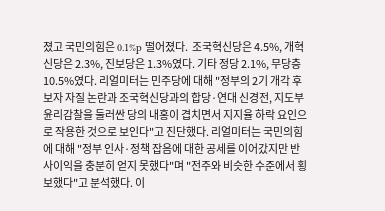졌고 국민의힘은 0.1%p 떨어졌다.  조국혁신당은 4.5%, 개혁신당은 2.3%, 진보당은 1.3%였다. 기타 정당 2.1%, 무당층 10.5%였다. 리얼미터는 민주당에 대해 "정부의 2기 개각 후보자 자질 논란과 조국혁신당과의 합당·연대 신경전, 지도부 윤리감찰을 둘러싼 당의 내홍이 겹치면서 지지율 하락 요인으로 작용한 것으로 보인다"고 진단했다. 리얼미터는 국민의힘에 대해 "정부 인사·정책 잡음에 대한 공세를 이어갔지만 반사이익을 충분히 얻지 못했다"며 "전주와 비슷한 수준에서 횡보했다"고 분석했다. 이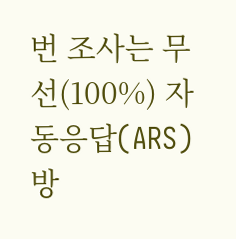번 조사는 무선(100%) 자동응답(ARS)방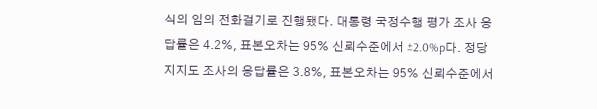식의 임의 전화걸기로 진행됐다. 대통령 국정수행 평가 조사 응답률은 4.2%, 표본오차는 95% 신뢰수준에서 ±2.0%p다. 정당 지지도 조사의 응답률은 3.8%, 표본오차는 95% 신뢰수준에서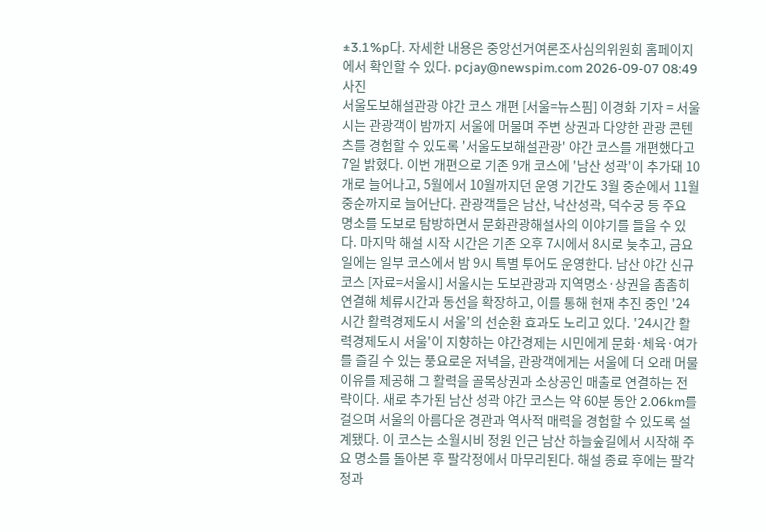±3.1%p다. 자세한 내용은 중앙선거여론조사심의위원회 홈페이지에서 확인할 수 있다. pcjay@newspim.com 2026-09-07 08:49
사진
서울도보해설관광 야간 코스 개편 [서울=뉴스핌] 이경화 기자 = 서울시는 관광객이 밤까지 서울에 머물며 주변 상권과 다양한 관광 콘텐츠를 경험할 수 있도록 '서울도보해설관광' 야간 코스를 개편했다고 7일 밝혔다. 이번 개편으로 기존 9개 코스에 '남산 성곽'이 추가돼 10개로 늘어나고, 5월에서 10월까지던 운영 기간도 3월 중순에서 11월 중순까지로 늘어난다. 관광객들은 남산, 낙산성곽, 덕수궁 등 주요 명소를 도보로 탐방하면서 문화관광해설사의 이야기를 들을 수 있다. 마지막 해설 시작 시간은 기존 오후 7시에서 8시로 늦추고, 금요일에는 일부 코스에서 밤 9시 특별 투어도 운영한다. 남산 야간 신규 코스 [자료=서울시] 서울시는 도보관광과 지역명소·상권을 촘촘히 연결해 체류시간과 동선을 확장하고, 이를 통해 현재 추진 중인 '24시간 활력경제도시 서울'의 선순환 효과도 노리고 있다. '24시간 활력경제도시 서울'이 지향하는 야간경제는 시민에게 문화·체육·여가를 즐길 수 있는 풍요로운 저녁을, 관광객에게는 서울에 더 오래 머물 이유를 제공해 그 활력을 골목상권과 소상공인 매출로 연결하는 전략이다. 새로 추가된 남산 성곽 야간 코스는 약 60분 동안 2.06km를 걸으며 서울의 아름다운 경관과 역사적 매력을 경험할 수 있도록 설계됐다. 이 코스는 소월시비 정원 인근 남산 하늘숲길에서 시작해 주요 명소를 돌아본 후 팔각정에서 마무리된다. 해설 종료 후에는 팔각정과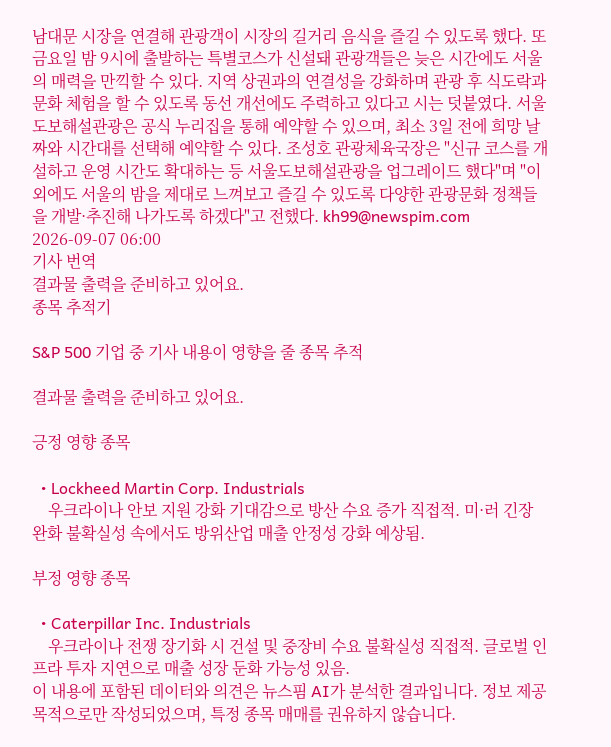남대문 시장을 연결해 관광객이 시장의 길거리 음식을 즐길 수 있도록 했다. 또 금요일 밤 9시에 출발하는 특별코스가 신설돼 관광객들은 늦은 시간에도 서울의 매력을 만끽할 수 있다. 지역 상권과의 연결성을 강화하며 관광 후 식도락과 문화 체험을 할 수 있도록 동선 개선에도 주력하고 있다고 시는 덧붙였다. 서울도보해설관광은 공식 누리집을 통해 예약할 수 있으며, 최소 3일 전에 희망 날짜와 시간대를 선택해 예약할 수 있다. 조성호 관광체육국장은 "신규 코스를 개설하고 운영 시간도 확대하는 등 서울도보해설관광을 업그레이드 했다"며 "이외에도 서울의 밤을 제대로 느껴보고 즐길 수 있도록 다양한 관광문화 정책들을 개발·추진해 나가도록 하겠다"고 전했다. kh99@newspim.com 2026-09-07 06:00
기사 번역
결과물 출력을 준비하고 있어요.
종목 추적기

S&P 500 기업 중 기사 내용이 영향을 줄 종목 추적

결과물 출력을 준비하고 있어요.

긍정 영향 종목

  • Lockheed Martin Corp. Industrials
    우크라이나 안보 지원 강화 기대감으로 방산 수요 증가 직접적. 미·러 긴장 완화 불확실성 속에서도 방위산업 매출 안정성 강화 예상됨.

부정 영향 종목

  • Caterpillar Inc. Industrials
    우크라이나 전쟁 장기화 시 건설 및 중장비 수요 불확실성 직접적. 글로벌 인프라 투자 지연으로 매출 성장 둔화 가능성 있음.
이 내용에 포함된 데이터와 의견은 뉴스핌 AI가 분석한 결과입니다. 정보 제공 목적으로만 작성되었으며, 특정 종목 매매를 권유하지 않습니다.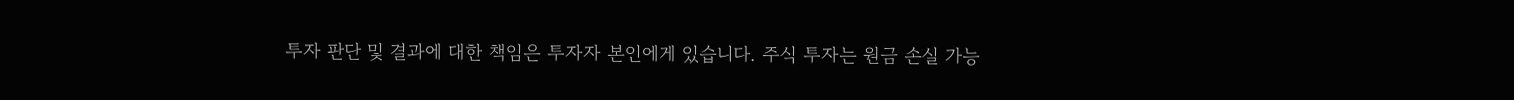투자 판단 및 결과에 대한 책임은 투자자 본인에게 있습니다. 주식 투자는 원금 손실 가능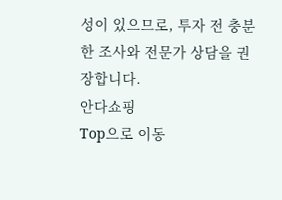성이 있으므로, 투자 전 충분한 조사와 전문가 상담을 권장합니다.
안다쇼핑
Top으로 이동